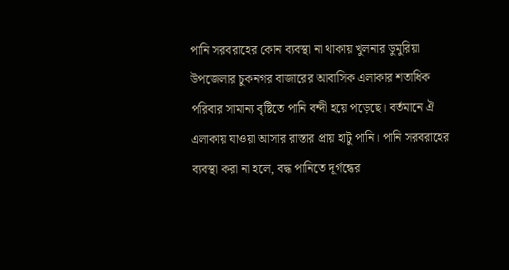পানি সরবরাহের কোন ব্যবস্থা না থাকায় খুলনার ডুমুরিয়া উপজেলার চুকনগর বাজারের আবাসিক এলাকার শতাধিক পরিবার সামান্য বৃষ্টিতে পানি বন্দী হয়ে পড়েছে। বর্তমানে ঐ এলাকায় যাওয়া আসার রাস্তার প্রায় হাটু পানি। পানি সরবরাহের ব্যবস্থা করা না হলে, বদ্ধ পানিতে দূর্গন্ধের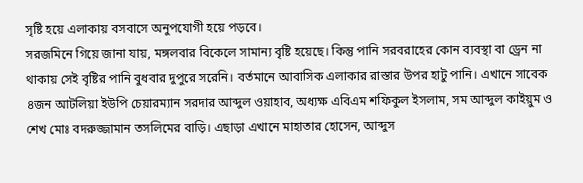সৃষ্টি হয়ে এলাকায় বসবাসে অনুপযোগী হয়ে পড়বে।
সরজমিনে গিয়ে জানা যায়, মঙ্গলবার বিকেলে সামান্য বৃষ্টি হয়েছে। কিন্তু পানি সরবরাহের কোন ব্যবস্থা বা ড্রেন না থাকায় সেই বৃষ্টির পানি বুধবার দুপুরে সরেনি। বর্তমানে আবাসিক এলাকার রাস্তার উপর হাটু পানি। এখানে সাবেক ৪জন আটলিয়া ইউপি চেয়ারম্যান সরদার আব্দুল ওয়াহাব, অধ্যক্ষ এবিএম শফিকুল ইসলাম, সম আব্দুল কাইয়ুম ও শেখ মোঃ বদরুজ্জামান তসলিমের বাড়ি। এছাড়া এখানে মাহাতার হোসেন, আব্দুস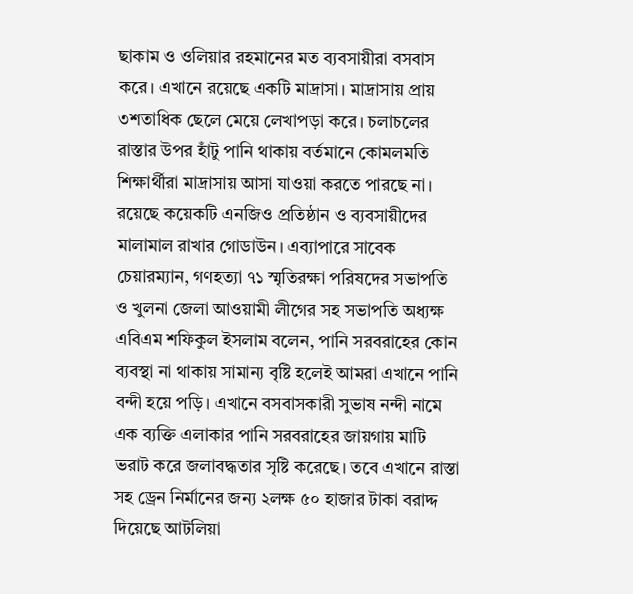ছাকাম ও ওলিয়ার রহমানের মত ব্যবসায়ীরা বসবাস করে। এখানে রয়েছে একটি মাদ্রাসা। মাদ্রাসায় প্রায় ৩শতাধিক ছেলে মেয়ে লেখাপড়া করে। চলাচলের রাস্তার উপর হাঁটু পানি থাকায় বর্তমানে কোমলমতি শিক্ষার্থীরা মাদ্রাসায় আসা যাওয়া করতে পারছে না। রয়েছে কয়েকটি এনজিও প্রতিষ্ঠান ও ব্যবসায়ীদের মালামাল রাখার গোডাউন। এব্যাপারে সাবেক চেয়ারম্যান, গণহত্যা ৭১ স্মৃতিরক্ষা পরিষদের সভাপতি ও খুলনা জেলা আওয়ামী লীগের সহ সভাপতি অধ্যক্ষ এবিএম শফিকুল ইসলাম বলেন, পানি সরবরাহের কোন ব্যবস্থা না থাকায় সামান্য বৃষ্টি হলেই আমরা এখানে পানি বন্দী হয়ে পড়ি। এখানে বসবাসকারী সুভাষ নন্দী নামে এক ব্যক্তি এলাকার পানি সরবরাহের জায়গায় মাটি ভরাট করে জলাবদ্ধতার সৃষ্টি করেছে। তবে এখানে রাস্তা সহ ড্রেন নির্মানের জন্য ২লক্ষ ৫০ হাজার টাকা বরাদ্দ দিয়েছে আটলিয়া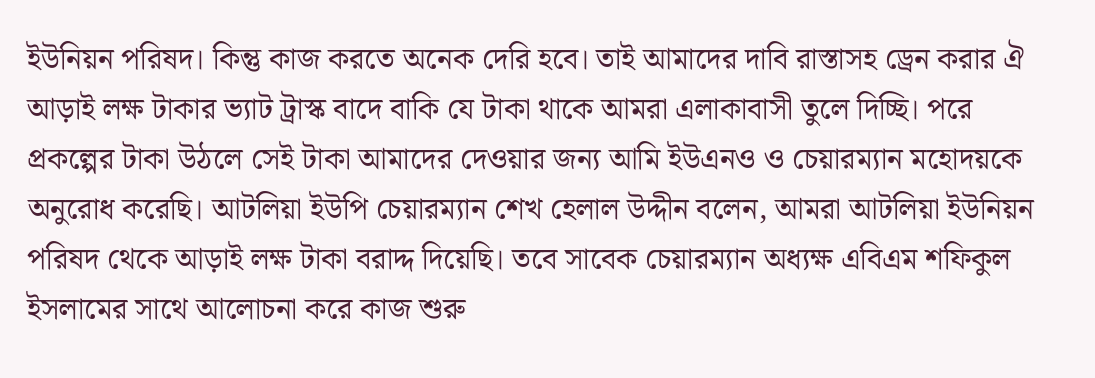ইউনিয়ন পরিষদ। কিন্তু কাজ করতে অনেক দেরি হবে। তাই আমাদের দাবি রাস্তাসহ ড্রেন করার ঐ আড়াই লক্ষ টাকার ভ্যাট ট্রাস্ক বাদে বাকি যে টাকা থাকে আমরা এলাকাবাসী তুলে দিচ্ছি। পরে প্রকল্পের টাকা উঠলে সেই টাকা আমাদের দেওয়ার জন্য আমি ইউএনও ও চেয়ারম্যান মহোদয়কে অনুরোধ করেছি। আটলিয়া ইউপি চেয়ারম্যান শেখ হেলাল উদ্দীন বলেন, আমরা আটলিয়া ইউনিয়ন পরিষদ থেকে আড়াই লক্ষ টাকা বরাদ্দ দিয়েছি। তবে সাবেক চেয়ারম্যান অধ্যক্ষ এবিএম শফিকুল ইসলামের সাথে আলোচনা করে কাজ শুরু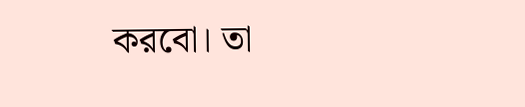করবো। তা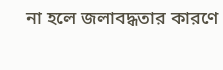না হলে জলাবদ্ধতার কারণে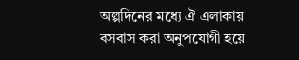অল্পদিনের মধ্যে ঐ এলাকায় বসবাস করা অনুপযোগী হয়ে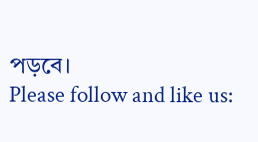পড়বে।
Please follow and like us: